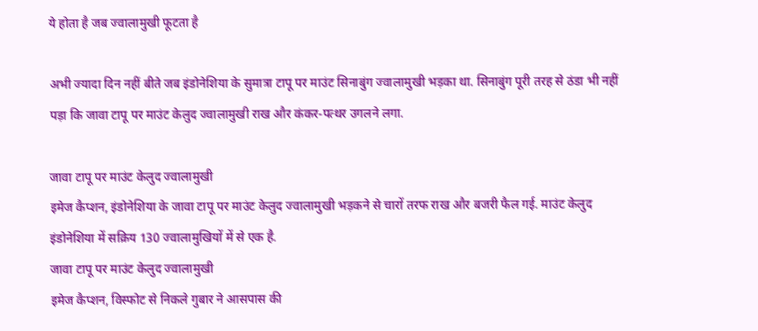ये होता है जब ज्वालामुखी फूटता है

अभी ज्यादा दिन नहीं बीते जब इंडोनेशिया के सुमात्रा टापू पर माउंट सिनाबुंग ज्वालामुखी भड़का था. सिनाबुंग पूरी तरह से ठंडा भी नहीं पड़ा कि जावा टापू पर माउंट केलुद ज्वालामुखी राख और कंकर-पत्थर उगलने लगा.

जावा टापू पर माउंट केलुद ज्वालामुखी
इमेज कैप्शन, इंडोनेशिया के जावा टापू पर माउंट केलुद ज्वालामुखी भड़कने से चारों तरफ राख और बजरी फैल गई. माउंट केलुद इंडोनेशिया में सक्रिय 130 ज्वालामुखियों में से एक है.
जावा टापू पर माउंट केलुद ज्वालामुखी
इमेज कैप्शन, विस्फोट से निकले गुबार ने आसपास की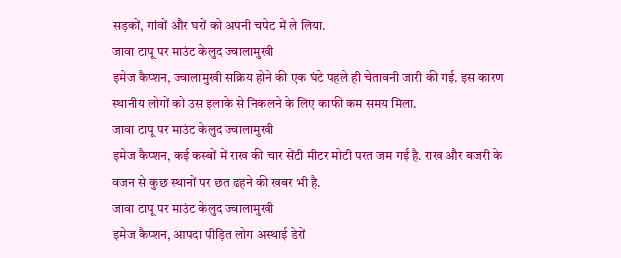सड़कों, गांवों और घरों को अपनी चपेट में ले लिया.
जावा टापू पर माउंट केलुद ज्वालामुखी
इमेज कैप्शन, ज्वालामुखी सक्रिय होने की एक घंटे पहले ही चेतावनी जारी की गई. इस कारण स्थानीय लोगों को उस इलाके से निकलने के लिए काफी कम समय मिला.
जावा टापू पर माउंट केलुद ज्वालामुखी
इमेज कैप्शन, कई कस्बों में राख की चार सेंटी मीटर मोटी परत जम गई है. राख और बजरी के वजन से कुछ स्थानों पर छत ढहने की खबर भी है.
जावा टापू पर माउंट केलुद ज्वालामुखी
इमेज कैप्शन, आपदा पीड़ित लोग अस्थाई डेरों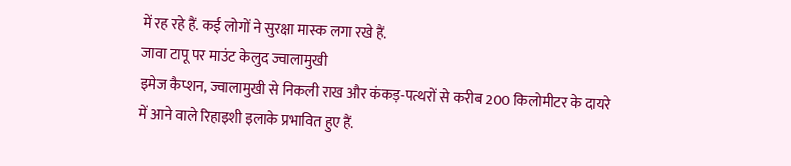में रह रहे हैं. कई लोगों ने सुरक्षा मास्क लगा रखे हैं.
जावा टापू पर माउंट केलुद ज्वालामुखी
इमेज कैप्शन, ज्वालामुखी से निकली राख और कंकड़-पत्थरों से करीब 200 किलोमीटर के दायरे में आने वाले रिहाइशी इलाके प्रभावित हुए हैं.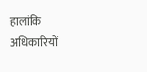हालांकि अधिकारियों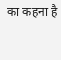का कहना है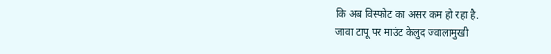कि अब विस्फोट का असर कम हो रहा है.
जावा टापू पर माउंट केलुद ज्वालामुखी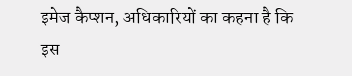इमेज कैप्शन, अधिकारियों का कहना है कि इस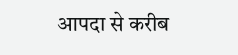आपदा से करीब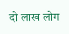दो लाख लोग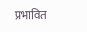प्रभावित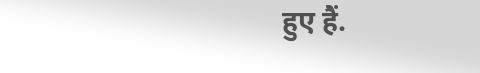हुए हैं.